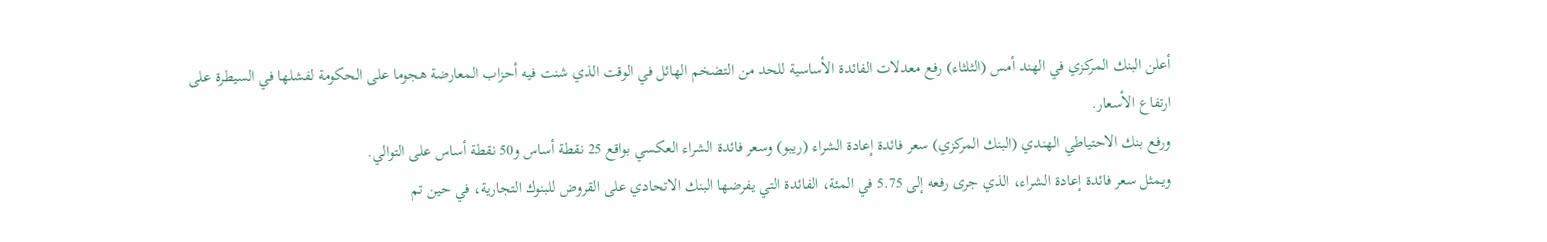أعلن البنك المركزي في الهند أمس (الثلثاء) رفع معدلات الفائدة الأساسية للحد من التضخم الهائل في الوقت الذي شنت فيه أحزاب المعارضة هجوما على الحكومة لفشلها في السيطرة على ارتفاع الأسعار.
ورفع بنك الاحتياطي الهندي (البنك المركزي) سعر فائدة إعادة الشراء (ريبو) وسعر فائدة الشراء العكسي بواقع 25 نقطة أساس و50 نقطة أساس على التوالي.
ويمثل سعر فائدة إعادة الشراء، الذي جرى رفعه إلى 5.75 في المئة، الفائدة التي يفرضها البنك الاتحادي على القروض للبنوك التجارية، في حين تم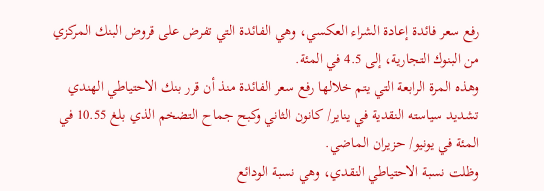رفع سعر فائدة إعادة الشراء العكسي، وهي الفائدة التي تفرض على قروض البنك المركزي من البنوك التجارية، إلى 4.5 في المئة.
وهذه المرة الرابعة التي يتم خلالها رفع سعر الفائدة منذ أن قرر بنك الاحتياطي الهندي تشديد سياسته النقدية في يناير/ كانون الثاني وكبح جماح التضخم الذي بلغ 10.55 في المئة في يونيو/ حزيران الماضي.
وظلت نسبة الاحتياطي النقدي، وهي نسبة الودائع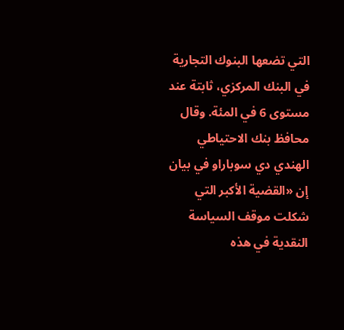التي تضعها البنوك التجارية في البنك المركزي، ثابتة عند مستوى 6 في المئة. وقال محافظ بنك الاحتياطي الهندي دي سوباراو في بيان إن «القضية الأكبر التي شكلت موقف السياسة النقدية في هذه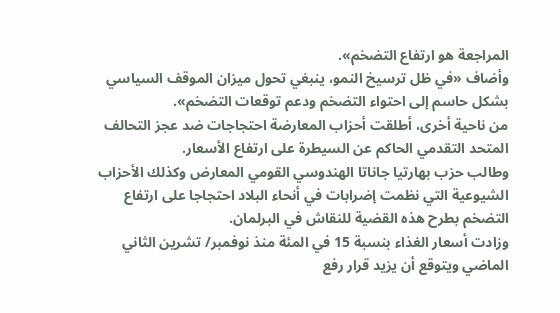المراجعة هو ارتفاع التضخم».
وأضاف «في ظل ترسيخ النمو، ينبغي تحول ميزان الموقف السياسي بشكل حاسم إلى احتواء التضخم ودعم توقعات التضخم».
من ناحية أخرى، أطلقت أحزاب المعارضة احتجاجات ضد عجز التحالف المتحد التقدمي الحاكم عن السيطرة على ارتفاع الأسعار.
وطالب حزب بهارتيا جاناتا الهندوسي القومي المعارض وكذلك الأحزاب الشيوعية التي نظمت إضرابات في أنحاء البلاد احتجاجا على ارتفاع التضخم بطرح هذه القضية للنقاش في البرلمان.
وزادت أسعار الغذاء بنسبة 15 في المئة منذ نوفمبر/ تشرين الثاني الماضي ويتوقع أن يزيد قرار رفع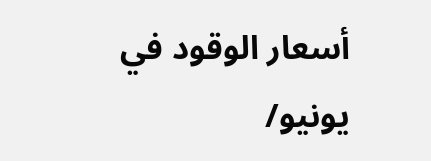أسعار الوقود في يونيو/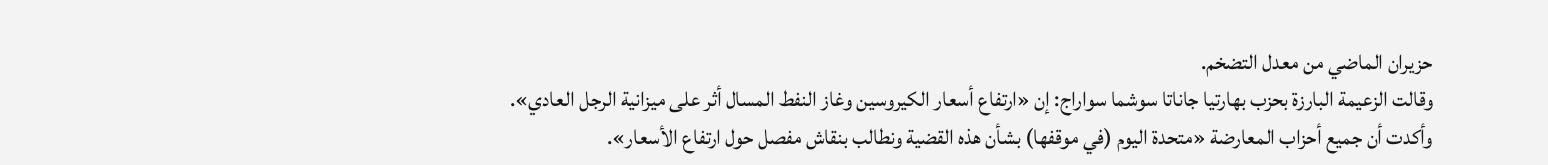حزيران الماضي من معدل التضخم.
وقالت الزعيمة البارزة بحزب بهارتيا جاناتا سوشما سواراج: إن «ارتفاع أسعار الكيروسين وغاز النفط المسال أثر على ميزانية الرجل العادي».
وأكدت أن جميع أحزاب المعارضة «متحدة اليوم (في موقفها) بشأن هذه القضية ونطالب بنقاش مفصل حول ارتفاع الأسعار».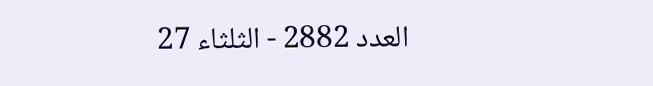العدد 2882 - الثلثاء 27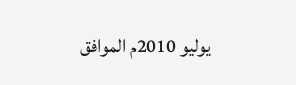يوليو 2010م الموافق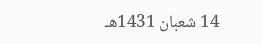14 شعبان 1431هـ